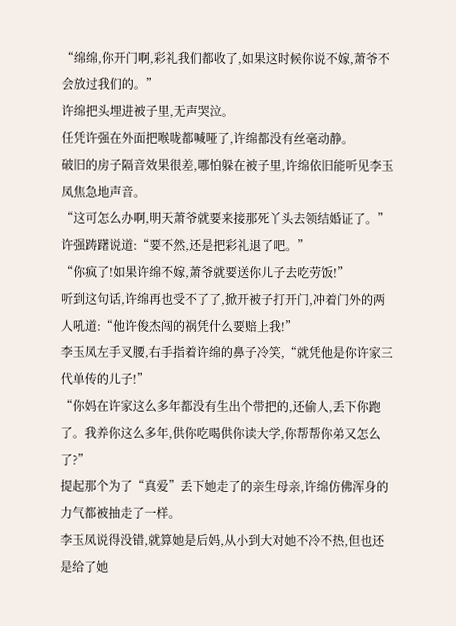“绵绵,你开门啊,彩礼我们都收了,如果这时候你说不嫁,萧爷不会放过我们的。”
许绵把头埋进被子里,无声哭泣。
任凭许强在外面把喉咙都喊哑了,许绵都没有丝毫动静。
破旧的房子隔音效果很差,哪怕躲在被子里,许绵依旧能听见李玉凤焦急地声音。
“这可怎么办啊,明天萧爷就要来接那死丫头去领结婚证了。”
许强踌躇说道:“要不然,还是把彩礼退了吧。”
“你疯了!如果许绵不嫁,萧爷就要送你儿子去吃劳饭!”
听到这句话,许绵再也受不了了,掀开被子打开门,冲着门外的两人吼道:“他许俊杰闯的祸凭什么要赔上我!”
李玉凤左手叉腰,右手指着许绵的鼻子冷笑,“就凭他是你许家三代单传的儿子!”
“你妈在许家这么多年都没有生出个带把的,还偷人,丢下你跑了。我养你这么多年,供你吃喝供你读大学,你帮帮你弟又怎么了?”
提起那个为了“真爱”丢下她走了的亲生母亲,许绵仿佛浑身的力气都被抽走了一样。
李玉凤说得没错,就算她是后妈,从小到大对她不冷不热,但也还是给了她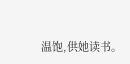温饱,供她读书。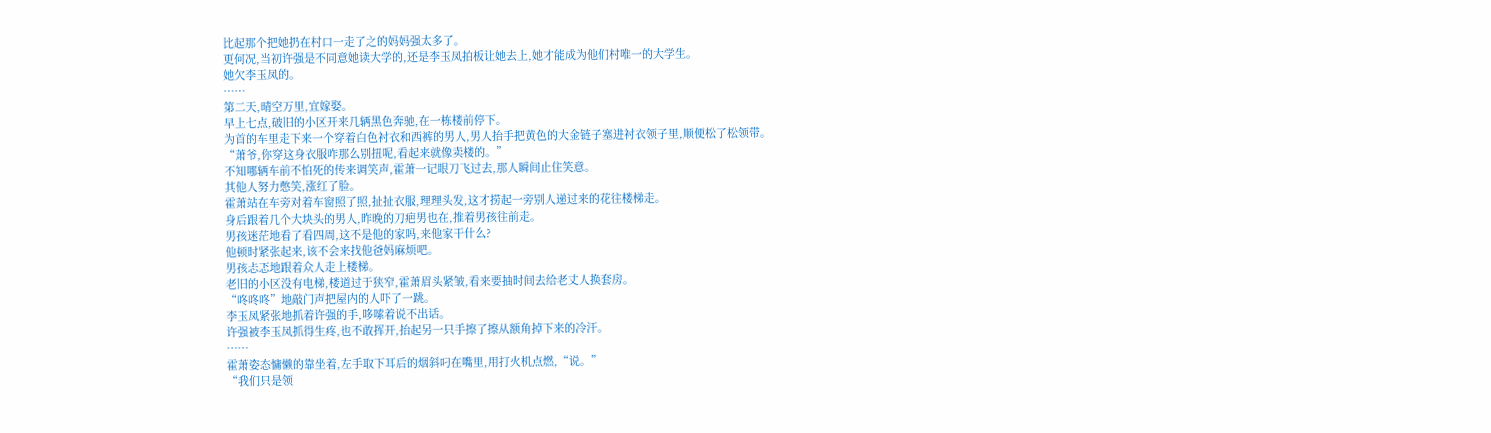比起那个把她扔在村口一走了之的妈妈强太多了。
更何况,当初许强是不同意她读大学的,还是李玉凤拍板让她去上,她才能成为他们村唯一的大学生。
她欠李玉凤的。
……
第二天,晴空万里,宜嫁娶。
早上七点,破旧的小区开来几辆黑色奔驰,在一栋楼前停下。
为首的车里走下来一个穿着白色衬衣和西裤的男人,男人抬手把黄色的大金链子塞进衬衣领子里,顺便松了松领带。
“萧爷,你穿这身衣服咋那么别扭呢,看起来就像卖楼的。”
不知哪辆车前不怕死的传来调笑声,霍萧一记眼刀飞过去,那人瞬间止住笑意。
其他人努力憋笑,涨红了脸。
霍萧站在车旁对着车窗照了照,扯扯衣服,理理头发,这才捞起一旁别人递过来的花往楼梯走。
身后跟着几个大块头的男人,昨晚的刀疤男也在,推着男孩往前走。
男孩迷茫地看了看四周,这不是他的家吗,来他家干什么?
他顿时紧张起来,该不会来找他爸妈麻烦吧。
男孩忐忑地跟着众人走上楼梯。
老旧的小区没有电梯,楼道过于狭窄,霍萧眉头紧皱,看来要抽时间去给老丈人换套房。
“咚咚咚”地敲门声把屋内的人吓了一跳。
李玉凤紧张地抓着许强的手,哆嗦着说不出话。
许强被李玉凤抓得生疼,也不敢挥开,抬起另一只手擦了擦从额角掉下来的冷汗。
……
霍萧姿态慵懒的靠坐着,左手取下耳后的烟斜叼在嘴里,用打火机点燃,“说。”
“我们只是领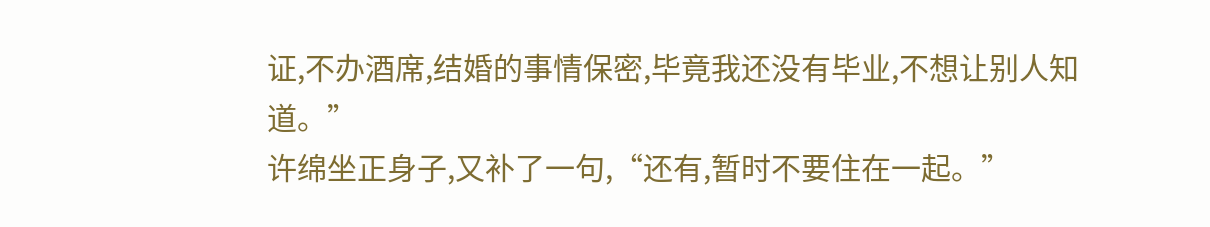证,不办酒席,结婚的事情保密,毕竟我还没有毕业,不想让别人知道。”
许绵坐正身子,又补了一句,“还有,暂时不要住在一起。”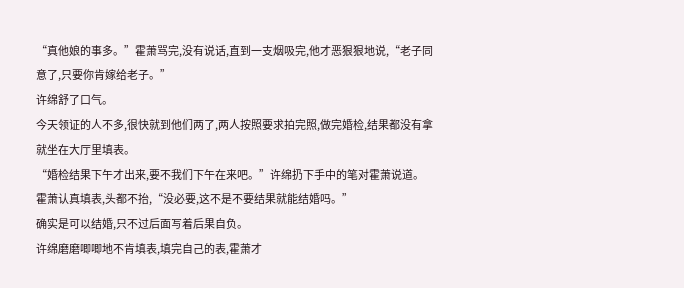“真他娘的事多。”霍萧骂完,没有说话,直到一支烟吸完,他才恶狠狠地说,“老子同意了,只要你肯嫁给老子。”
许绵舒了口气。
今天领证的人不多,很快就到他们两了,两人按照要求拍完照,做完婚检,结果都没有拿就坐在大厅里填表。
“婚检结果下午才出来,要不我们下午在来吧。”许绵扔下手中的笔对霍萧说道。
霍萧认真填表,头都不抬,“没必要,这不是不要结果就能结婚吗。”
确实是可以结婚,只不过后面写着后果自负。
许绵磨磨唧唧地不肯填表,填完自己的表,霍萧才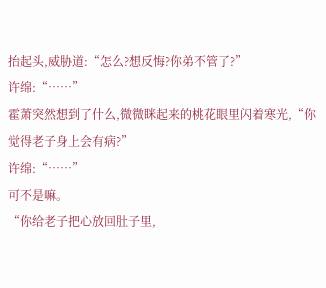抬起头,威胁道:“怎么?想反悔?你弟不管了?”
许绵:“……”
霍萧突然想到了什么,微微眯起来的桃花眼里闪着寒光,“你觉得老子身上会有病?”
许绵:“……”
可不是嘛。
“你给老子把心放回肚子里,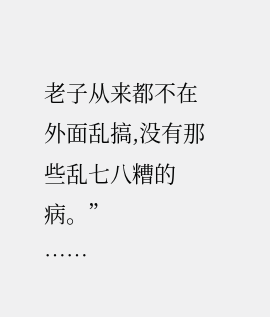老子从来都不在外面乱搞,没有那些乱七八糟的病。”
……